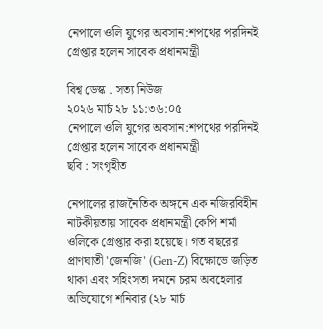নেপালে ওলি যুগের অবসান:শপথের পরদিনই গ্রেপ্তার হলেন সাবেক প্রধানমন্ত্রী

বিশ্ব ডেস্ক . সত্য নিউজ
২০২৬ মার্চ ২৮ ১১:৩৬:০৫
নেপালে ওলি যুগের অবসান:শপথের পরদিনই গ্রেপ্তার হলেন সাবেক প্রধানমন্ত্রী
ছবি : সংগৃহীত

নেপালের রাজনৈতিক অঙ্গনে এক নজিরবিহীন নাটকীয়তায় সাবেক প্রধানমন্ত্রী কেপি শর্মা ওলিকে গ্রেপ্তার করা হয়েছে। গত বছরের প্রাণঘাতী 'জেনজি' (Gen-Z) বিক্ষোভে জড়িত থাকা এবং সহিংসতা দমনে চরম অবহেলার অভিযোগে শনিবার (২৮ মার্চ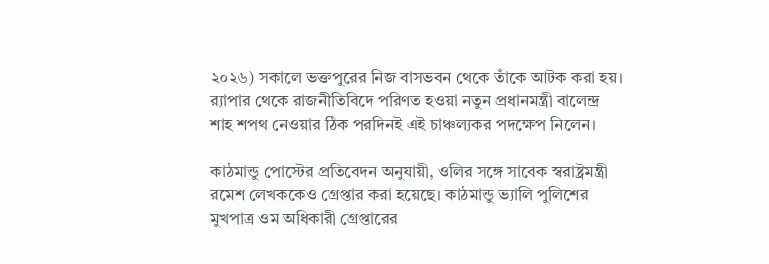২০২৬) সকালে ভক্তপুরের নিজ বাসভবন থেকে তাঁকে আটক করা হয়। র‍্যাপার থেকে রাজনীতিবিদে পরিণত হওয়া নতুন প্রধানমন্ত্রী বালেন্দ্র শাহ শপথ নেওয়ার ঠিক পরদিনই এই চাঞ্চল্যকর পদক্ষেপ নিলেন।

কাঠমান্ডু পোস্টের প্রতিবেদন অনুযায়ী, ওলির সঙ্গে সাবেক স্বরাষ্ট্রমন্ত্রী রমেশ লেখককেও গ্রেপ্তার করা হয়েছে। কাঠমান্ডু ভ্যালি পুলিশের মুখপাত্র ওম অধিকারী গ্রেপ্তারের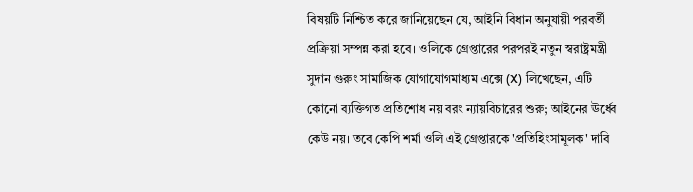বিষয়টি নিশ্চিত করে জানিয়েছেন যে, আইনি বিধান অনুযায়ী পরবর্তী প্রক্রিয়া সম্পন্ন করা হবে। ওলিকে গ্রেপ্তারের পরপরই নতুন স্বরাষ্ট্রমন্ত্রী সুদান গুরুং সামাজিক যোগাযোগমাধ্যম এক্সে (X) লিখেছেন, এটি কোনো ব্যক্তিগত প্রতিশোধ নয় বরং ন্যায়বিচারের শুরু; আইনের ঊর্ধ্বে কেউ নয়। তবে কেপি শর্মা ওলি এই গ্রেপ্তারকে 'প্রতিহিংসামূলক' দাবি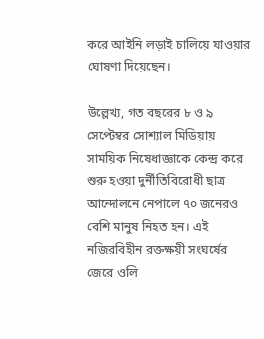করে আইনি লড়াই চালিয়ে যাওয়ার ঘোষণা দিয়েছেন।

উল্লেখ্য, গত বছরের ৮ ও ৯ সেপ্টেম্বর সোশ্যাল মিডিয়ায় সাময়িক নিষেধাজ্ঞাকে কেন্দ্র করে শুরু হওয়া দুর্নীতিবিরোধী ছাত্র আন্দোলনে নেপালে ৭০ জনেরও বেশি মানুষ নিহত হন। এই নজিরবিহীন রক্তক্ষয়ী সংঘর্ষের জেরে ওলি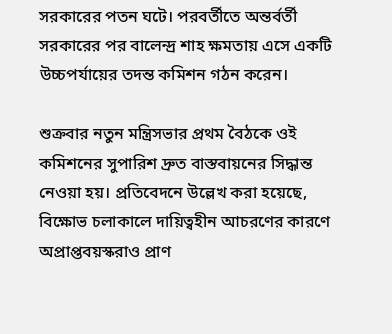সরকারের পতন ঘটে। পরবর্তীতে অন্তর্বর্তী সরকারের পর বালেন্দ্র শাহ ক্ষমতায় এসে একটি উচ্চপর্যায়ের তদন্ত কমিশন গঠন করেন।

শুক্রবার নতুন মন্ত্রিসভার প্রথম বৈঠকে ওই কমিশনের সুপারিশ দ্রুত বাস্তবায়নের সিদ্ধান্ত নেওয়া হয়। প্রতিবেদনে উল্লেখ করা হয়েছে, বিক্ষোভ চলাকালে দায়িত্বহীন আচরণের কারণে অপ্রাপ্তবয়স্করাও প্রাণ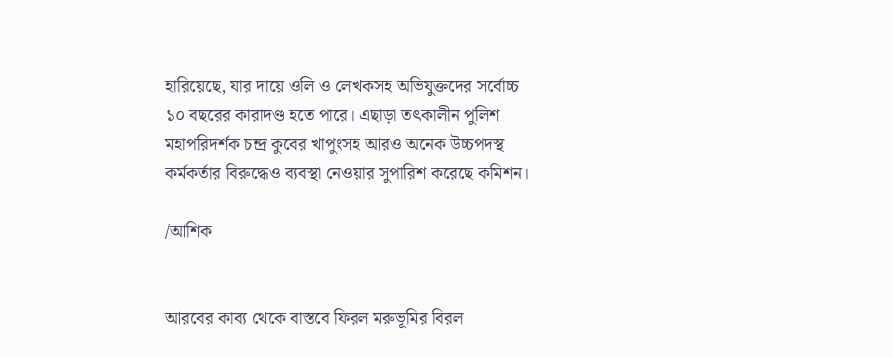হারিয়েছে, যার দায়ে ওলি ও লেখকসহ অভিযুক্তদের সর্বোচ্চ ১০ বছরের কারাদণ্ড হতে পারে। এছাড়া তৎকালীন পুলিশ মহাপরিদর্শক চন্দ্র কুবের খাপুংসহ আরও অনেক উচ্চপদস্থ কর্মকর্তার বিরুদ্ধেও ব্যবস্থা নেওয়ার সুপারিশ করেছে কমিশন।

/আশিক


আরবের কাব্য থেকে বাস্তবে ফিরল মরুভূমির বিরল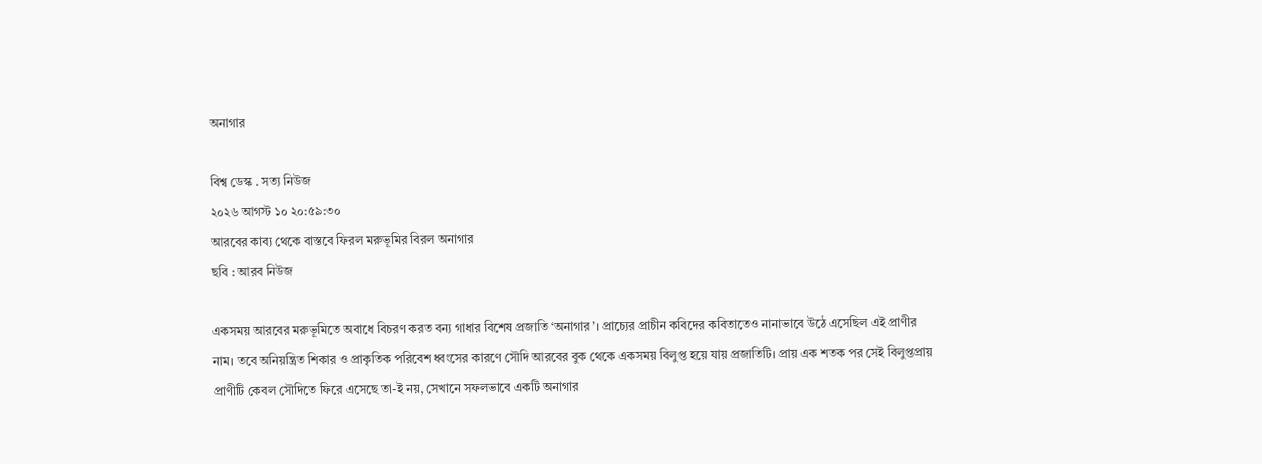অনাগার

বিশ্ব ডেস্ক . সত্য নিউজ
২০২৬ আগস্ট ১০ ২০:৫৯:৩০
আরবের কাব্য থেকে বাস্তবে ফিরল মরুভূমির বিরল অনাগার
ছবি : আরব নিউজ

একসময় আরবের মরুভূমিতে অবাধে বিচরণ করত বন্য গাধার বিশেষ প্রজাতি ‘অনাগার’। প্রাচ্যের প্রাচীন কবিদের কবিতাতেও নানাভাবে উঠে এসেছিল এই প্রাণীর নাম। তবে অনিয়ন্ত্রিত শিকার ও প্রাকৃতিক পরিবেশ ধ্বংসের কারণে সৌদি আরবের বুক থেকে একসময় বিলুপ্ত হয়ে যায় প্রজাতিটি। প্রায় এক শতক পর সেই বিলুপ্তপ্রায় প্রাণীটি কেবল সৌদিতে ফিরে এসেছে তা-ই নয়, সেখানে সফলভাবে একটি অনাগার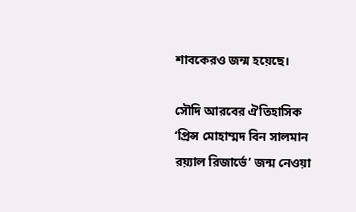শাবকেরও জন্ম হয়েছে।

সৌদি আরবের ঐতিহাসিক ‘প্রিন্স মোহাম্মদ বিন সালমান রয়্যাল রিজার্ভে’ জন্ম নেওয়া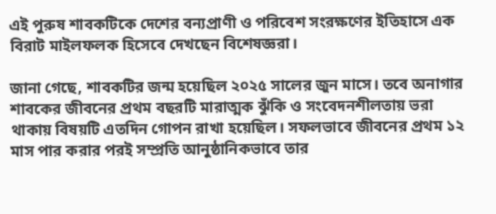এই পুরুষ শাবকটিকে দেশের বন্যপ্রাণী ও পরিবেশ সংরক্ষণের ইতিহাসে এক বিরাট মাইলফলক হিসেবে দেখছেন বিশেষজ্ঞরা।

জানা গেছে, শাবকটির জন্ম হয়েছিল ২০২৫ সালের জুন মাসে। তবে অনাগার শাবকের জীবনের প্রথম বছরটি মারাত্মক ঝুঁকি ও সংবেদনশীলতায় ভরা থাকায় বিষয়টি এতদিন গোপন রাখা হয়েছিল। সফলভাবে জীবনের প্রথম ১২ মাস পার করার পরই সম্প্রতি আনুষ্ঠানিকভাবে তার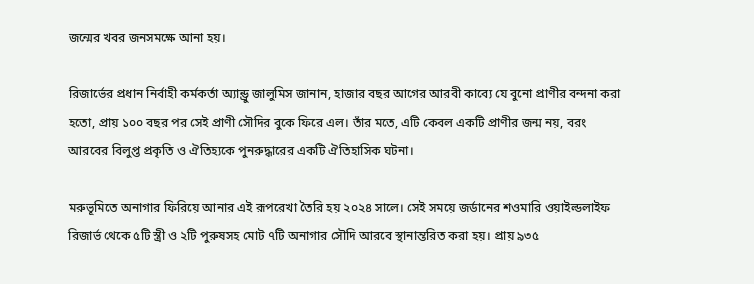জন্মের খবর জনসমক্ষে আনা হয়।

রিজার্ভের প্রধান নির্বাহী কর্মকর্তা অ্যান্ড্রু জালুমিস জানান, হাজার বছর আগের আরবী কাব্যে যে বুনো প্রাণীর বন্দনা করা হতো, প্রায় ১০০ বছর পর সেই প্রাণী সৌদির বুকে ফিরে এল। তাঁর মতে, এটি কেবল একটি প্রাণীর জন্ম নয়, বরং আরবের বিলুপ্ত প্রকৃতি ও ঐতিহ্যকে পুনরুদ্ধারের একটি ঐতিহাসিক ঘটনা।

মরুভূমিতে অনাগার ফিরিয়ে আনার এই রূপরেখা তৈরি হয় ২০২৪ সালে। সেই সময়ে জর্ডানের শওমারি ওয়াইল্ডলাইফ রিজার্ভ থেকে ৫টি স্ত্রী ও ২টি পুরুষসহ মোট ৭টি অনাগার সৌদি আরবে স্থানান্তরিত করা হয়। প্রায় ৯৩৫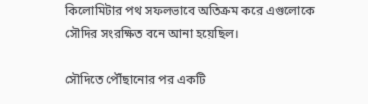কিলোমিটার পথ সফলভাবে অতিক্রম করে এগুলোকে সৌদির সংরক্ষিত বনে আনা হয়েছিল।

সৌদিতে পৌঁছানোর পর একটি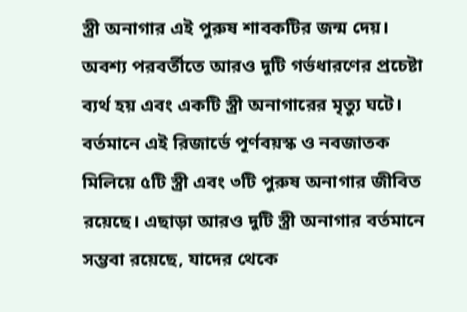স্ত্রী অনাগার এই পুরুষ শাবকটির জন্ম দেয়। অবশ্য পরবর্তীতে আরও দুটি গর্ভধারণের প্রচেষ্টা ব্যর্থ হয় এবং একটি স্ত্রী অনাগারের মৃত্যু ঘটে। বর্তমানে এই রিজার্ভে পূর্ণবয়স্ক ও নবজাতক মিলিয়ে ৫টি স্ত্রী এবং ৩টি পুরুষ অনাগার জীবিত রয়েছে। এছাড়া আরও দুটি স্ত্রী অনাগার বর্তমানে সম্ভবা রয়েছে, যাদের থেকে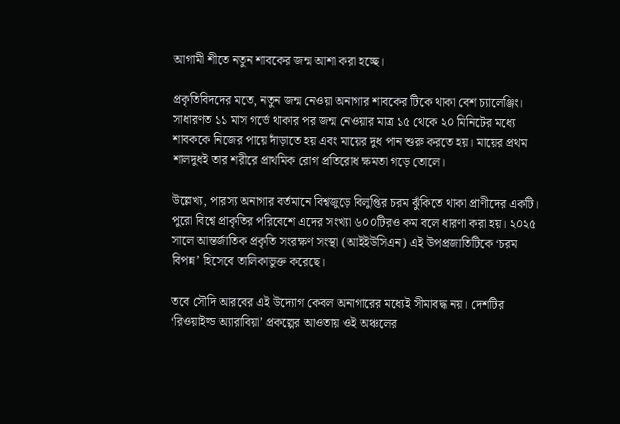আগামী শীতে নতুন শাবকের জন্ম আশা করা হচ্ছে।

প্রকৃতিবিদদের মতে, নতুন জন্ম নেওয়া অনাগার শাবকের টিকে থাকা বেশ চ্যালেঞ্জিং। সাধারণত ১১ মাস গর্ভে থাকার পর জন্ম নেওয়ার মাত্র ১৫ থেকে ২০ মিনিটের মধ্যে শাবককে নিজের পায়ে দাঁড়াতে হয় এবং মায়ের দুধ পান শুরু করতে হয়। মায়ের প্রথম শালদুধই তার শরীরে প্রাথমিক রোগ প্রতিরোধ ক্ষমতা গড়ে তোলে।

উল্লেখ্য, পারস্য অনাগার বর্তমানে বিশ্বজুড়ে বিলুপ্তির চরম ঝুঁকিতে থাকা প্রাণীদের একটি। পুরো বিশ্বে প্রাকৃতির পরিবেশে এদের সংখ্যা ৬০০টিরও কম বলে ধারণা করা হয়। ২০২৫ সালে আন্তর্জাতিক প্রকৃতি সংরক্ষণ সংস্থা (আইইউসিএন) এই উপপ্রজাতিটিকে ‘চরম বিপন্ন’ হিসেবে তালিকাভুক্ত করেছে।

তবে সৌদি আরবের এই উদ্যোগ কেবল অনাগারের মধ্যেই সীমাবদ্ধ নয়। দেশটির ‘রিওয়াইল্ড অ্যারাবিয়া’ প্রকল্পের আওতায় ওই অঞ্চলের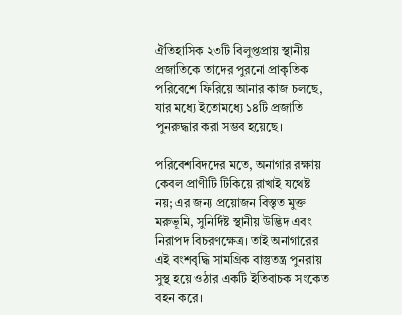ঐতিহাসিক ২৩টি বিলুপ্তপ্রায় স্থানীয় প্রজাতিকে তাদের পুরনো প্রাকৃতিক পরিবেশে ফিরিয়ে আনার কাজ চলছে, যার মধ্যে ইতোমধ্যে ১৪টি প্রজাতি পুনরুদ্ধার করা সম্ভব হয়েছে।

পরিবেশবিদদের মতে, অনাগার রক্ষায় কেবল প্রাণীটি টিকিয়ে রাখাই যথেষ্ট নয়; এর জন্য প্রয়োজন বিস্তৃত মুক্ত মরুভূমি, সুনির্দিষ্ট স্থানীয় উদ্ভিদ এবং নিরাপদ বিচরণক্ষেত্র। তাই অনাগারের এই বংশবৃদ্ধি সামগ্রিক বাস্তুতন্ত্র পুনরায় সুস্থ হয়ে ওঠার একটি ইতিবাচক সংকেত বহন করে।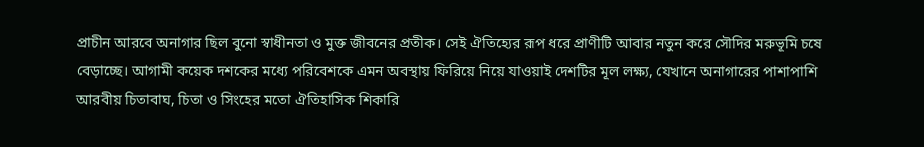প্রাচীন আরবে অনাগার ছিল বুনো স্বাধীনতা ও মুক্ত জীবনের প্রতীক। সেই ঐতিহ্যের রূপ ধরে প্রাণীটি আবার নতুন করে সৌদির মরুভূমি চষে বেড়াচ্ছে। আগামী কয়েক দশকের মধ্যে পরিবেশকে এমন অবস্থায় ফিরিয়ে নিয়ে যাওয়াই দেশটির মূল লক্ষ্য, যেখানে অনাগারের পাশাপাশি আরবীয় চিতাবাঘ, চিতা ও সিংহের মতো ঐতিহাসিক শিকারি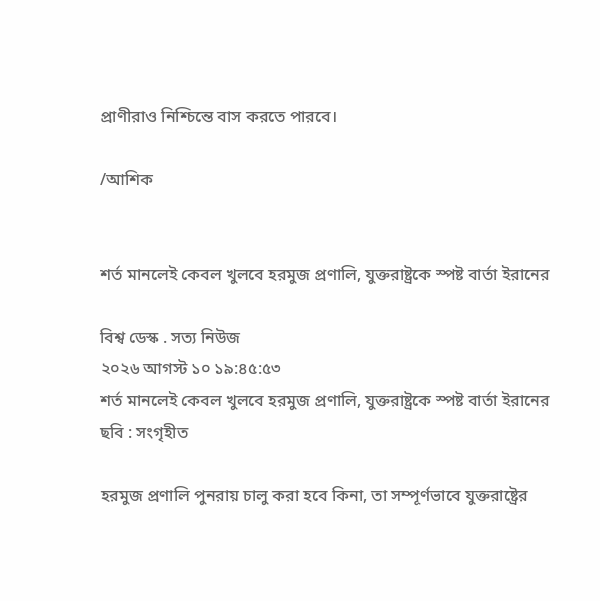প্রাণীরাও নিশ্চিন্তে বাস করতে পারবে।

/আশিক


শর্ত মানলেই কেবল খুলবে হরমুজ প্রণালি, যুক্তরাষ্ট্রকে স্পষ্ট বার্তা ইরানের

বিশ্ব ডেস্ক . সত্য নিউজ
২০২৬ আগস্ট ১০ ১৯:৪৫:৫৩
শর্ত মানলেই কেবল খুলবে হরমুজ প্রণালি, যুক্তরাষ্ট্রকে স্পষ্ট বার্তা ইরানের
ছবি : সংগৃহীত

হরমুজ প্রণালি পুনরায় চালু করা হবে কিনা, তা সম্পূর্ণভাবে যুক্তরাষ্ট্রের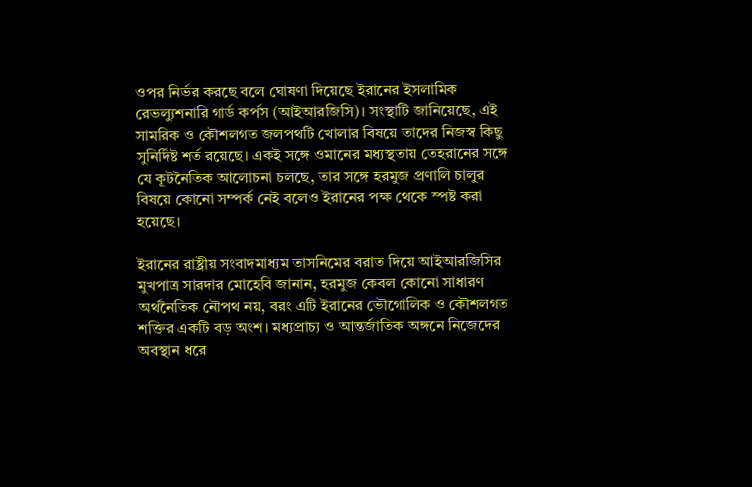ওপর নির্ভর করছে বলে ঘোষণা দিয়েছে ইরানের ইসলামিক রেভল্যুশনারি গার্ড কর্পস (আইআরজিসি)। সংস্থাটি জানিয়েছে, এই সামরিক ও কৌশলগত জলপথটি খোলার বিষয়ে তাদের নিজস্ব কিছু সুনির্দিষ্ট শর্ত রয়েছে। একই সঙ্গে ওমানের মধ্যস্থতায় তেহরানের সঙ্গে যে কূটনৈতিক আলোচনা চলছে, তার সঙ্গে হরমুজ প্রণালি চালুর বিষয়ে কোনো সম্পর্ক নেই বলেও ইরানের পক্ষ থেকে স্পষ্ট করা হয়েছে।

ইরানের রাষ্ট্রীয় সংবাদমাধ্যম তাসনিমের বরাত দিয়ে আইআরজিসির মুখপাত্র সারদার মোহেবি জানান, হরমুজ কেবল কোনো সাধারণ অর্থনৈতিক নৌপথ নয়, বরং এটি ইরানের ভৌগোলিক ও কৌশলগত শক্তির একটি বড় অংশ। মধ্যপ্রাচ্য ও আন্তর্জাতিক অঙ্গনে নিজেদের অবস্থান ধরে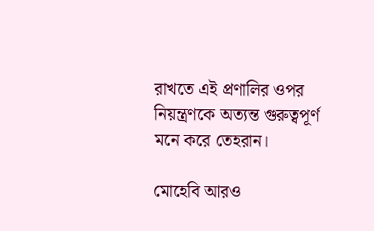রাখতে এই প্রণালির ওপর নিয়ন্ত্রণকে অত্যন্ত গুরুত্বপূর্ণ মনে করে তেহরান।

মোহেবি আরও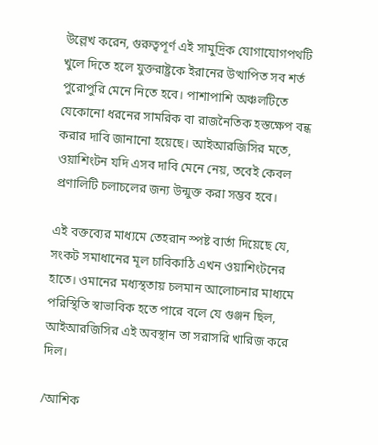উল্লেখ করেন, গুরুত্বপূর্ণ এই সামুদ্রিক যোগাযোগপথটি খুলে দিতে হলে যুক্তরাষ্ট্রকে ইরানের উত্থাপিত সব শর্ত পুরোপুরি মেনে নিতে হবে। পাশাপাশি অঞ্চলটিতে যেকোনো ধরনের সামরিক বা রাজনৈতিক হস্তক্ষেপ বন্ধ করার দাবি জানানো হয়েছে। আইআরজিসির মতে, ওয়াশিংটন যদি এসব দাবি মেনে নেয়, তবেই কেবল প্রণালিটি চলাচলের জন্য উন্মুক্ত করা সম্ভব হবে।

এই বক্তব্যের মাধ্যমে তেহরান স্পষ্ট বার্তা দিয়েছে যে, সংকট সমাধানের মূল চাবিকাঠি এখন ওয়াশিংটনের হাতে। ওমানের মধ্যস্থতায় চলমান আলোচনার মাধ্যমে পরিস্থিতি স্বাভাবিক হতে পারে বলে যে গুঞ্জন ছিল, আইআরজিসির এই অবস্থান তা সরাসরি খারিজ করে দিল।

/আশিক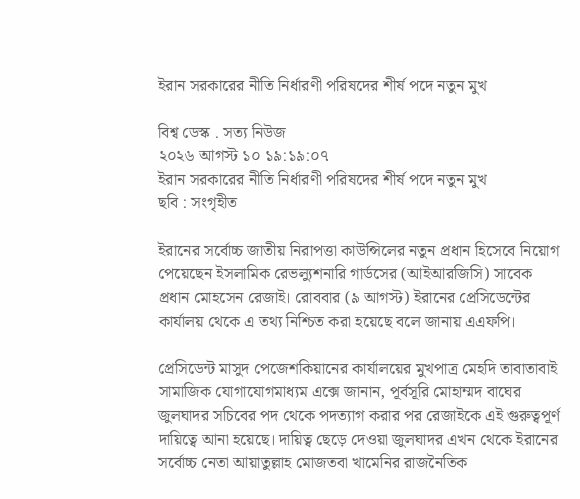ইরান সরকারের নীতি নির্ধারণী পরিষদের শীর্ষ পদে নতুন মুখ

বিশ্ব ডেস্ক . সত্য নিউজ
২০২৬ আগস্ট ১০ ১৯:১৯:০৭
ইরান সরকারের নীতি নির্ধারণী পরিষদের শীর্ষ পদে নতুন মুখ
ছবি : সংগৃহীত

ইরানের সর্বোচ্চ জাতীয় নিরাপত্তা কাউন্সিলের নতুন প্রধান হিসেবে নিয়োগ পেয়েছেন ইসলামিক রেভল্যুশনারি গার্ডসের (আইআরজিসি) সাবেক প্রধান মোহসেন রেজাই। রোববার (৯ আগস্ট) ইরানের প্রেসিডেন্টের কার্যালয় থেকে এ তথ্য নিশ্চিত করা হয়েছে বলে জানায় এএফপি।

প্রেসিডেন্ট মাসুদ পেজেশকিয়ানের কার্যালয়ের মুখপাত্র মেহদি তাবাতাবাই সামাজিক যোগাযোগমাধ্যম এক্সে জানান, পূর্বসূরি মোহাম্মদ বাঘের জুলঘাদর সচিবের পদ থেকে পদত্যাগ করার পর রেজাইকে এই গুরুত্বপূর্ণ দায়িত্বে আনা হয়েছে। দায়িত্ব ছেড়ে দেওয়া জুলঘাদর এখন থেকে ইরানের সর্বোচ্চ নেতা আয়াতুল্লাহ মোজতবা খামেনির রাজনৈতিক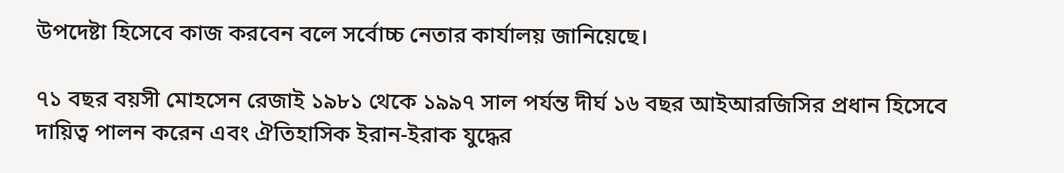উপদেষ্টা হিসেবে কাজ করবেন বলে সর্বোচ্চ নেতার কার্যালয় জানিয়েছে।

৭১ বছর বয়সী মোহসেন রেজাই ১৯৮১ থেকে ১৯৯৭ সাল পর্যন্ত দীর্ঘ ১৬ বছর আইআরজিসির প্রধান হিসেবে দায়িত্ব পালন করেন এবং ঐতিহাসিক ইরান-ইরাক যুদ্ধের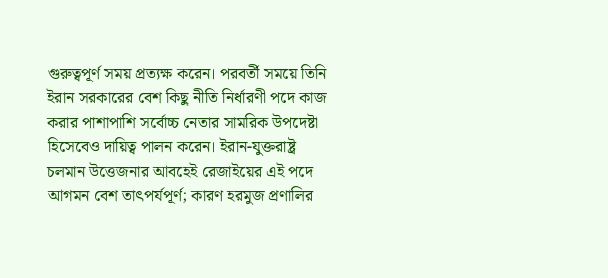গুরুত্বপূর্ণ সময় প্রত্যক্ষ করেন। পরবর্তী সময়ে তিনি ইরান সরকারের বেশ কিছু নীতি নির্ধারণী পদে কাজ করার পাশাপাশি সর্বোচ্চ নেতার সামরিক উপদেষ্টা হিসেবেও দায়িত্ব পালন করেন। ইরান-যুক্তরাষ্ট্র চলমান উত্তেজনার আবহেই রেজাইয়ের এই পদে আগমন বেশ তাৎপর্যপূর্ণ; কারণ হরমুজ প্রণালির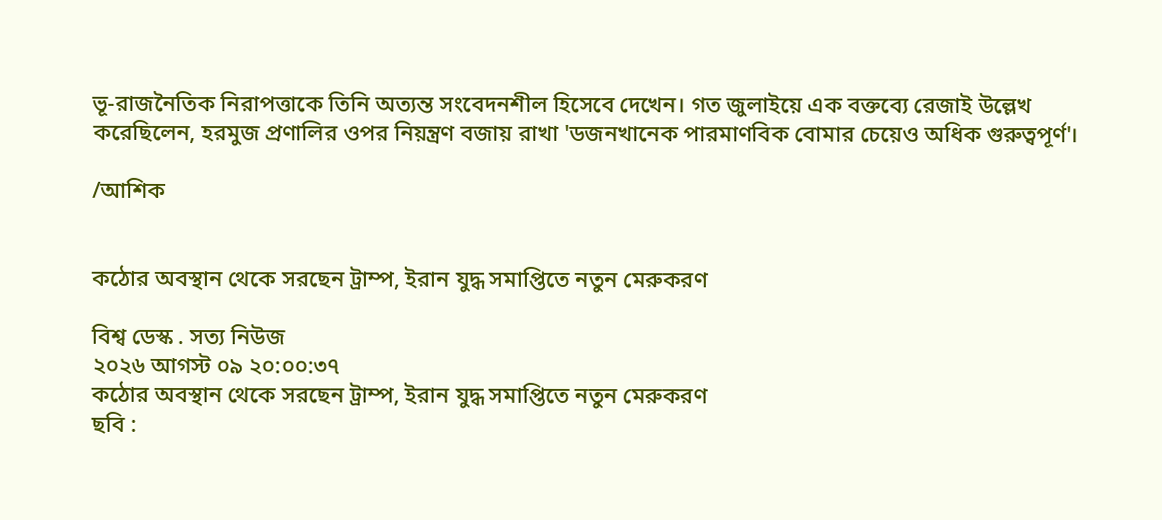ভূ-রাজনৈতিক নিরাপত্তাকে তিনি অত্যন্ত সংবেদনশীল হিসেবে দেখেন। গত জুলাইয়ে এক বক্তব্যে রেজাই উল্লেখ করেছিলেন, হরমুজ প্রণালির ওপর নিয়ন্ত্রণ বজায় রাখা 'ডজনখানেক পারমাণবিক বোমার চেয়েও অধিক গুরুত্বপূর্ণ'।

/আশিক


কঠোর অবস্থান থেকে সরছেন ট্রাম্প, ইরান যুদ্ধ সমাপ্তিতে নতুন মেরুকরণ

বিশ্ব ডেস্ক . সত্য নিউজ
২০২৬ আগস্ট ০৯ ২০:০০:৩৭
কঠোর অবস্থান থেকে সরছেন ট্রাম্প, ইরান যুদ্ধ সমাপ্তিতে নতুন মেরুকরণ
ছবি :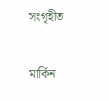সংগৃহীত

মার্কিন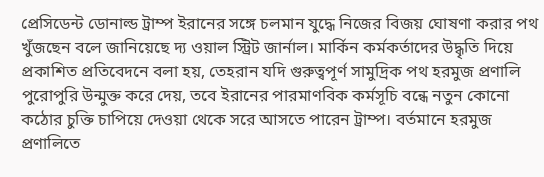প্রেসিডেন্ট ডোনাল্ড ট্রাম্প ইরানের সঙ্গে চলমান যুদ্ধে নিজের বিজয় ঘোষণা করার পথ খুঁজছেন বলে জানিয়েছে দ্য ওয়াল স্ট্রিট জার্নাল। মার্কিন কর্মকর্তাদের উদ্ধৃতি দিয়ে প্রকাশিত প্রতিবেদনে বলা হয়, তেহরান যদি গুরুত্বপূর্ণ সামুদ্রিক পথ হরমুজ প্রণালি পুরোপুরি উন্মুক্ত করে দেয়, তবে ইরানের পারমাণবিক কর্মসূচি বন্ধে নতুন কোনো কঠোর চুক্তি চাপিয়ে দেওয়া থেকে সরে আসতে পারেন ট্রাম্প। বর্তমানে হরমুজ প্রণালিতে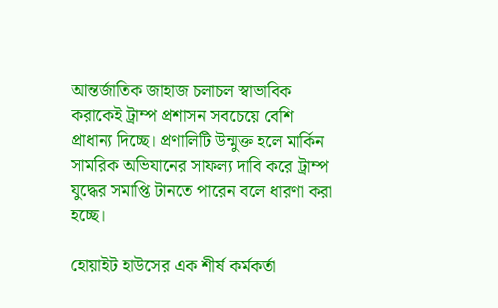আন্তর্জাতিক জাহাজ চলাচল স্বাভাবিক করাকেই ট্রাম্প প্রশাসন সবচেয়ে বেশি প্রাধান্য দিচ্ছে। প্রণালিটি উন্মুক্ত হলে মার্কিন সামরিক অভিযানের সাফল্য দাবি করে ট্রাম্প যুদ্ধের সমাপ্তি টানতে পারেন বলে ধারণা করা হচ্ছে।

হোয়াইট হাউসের এক শীর্ষ কর্মকর্তা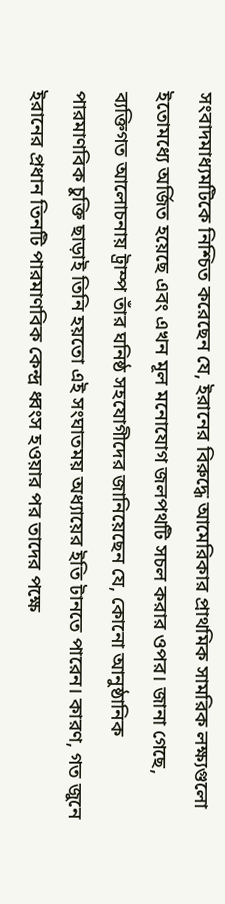সংবাদমাধ্যমটিকে নিশ্চিত করেছেন যে, ইরানের বিরুদ্ধে আমেরিকার প্রাথমিক সামরিক লক্ষ্যগুলো ইতোমধ্যে অর্জিত হয়েছে এবং এখন মূল মনোযোগ জলপথটি সচল করার ওপর। জানা গেছে, ব্যক্তিগত আলোচনায় ট্রাম্প তাঁর ঘনিষ্ঠ সহযোগীদের জানিয়েছেন যে, কোনো আনুষ্ঠানিক পারমাণবিক চুক্তি ছাড়াই তিনি হয়তো এই সংঘাতময় অধ্যায়ের ইতি টানতে পারেন। কারণ, গত জুনে ইরানের প্রধান তিনটি পারমাণবিক কেন্দ্র ধ্বংস হওয়ার পর তাদের পক্ষে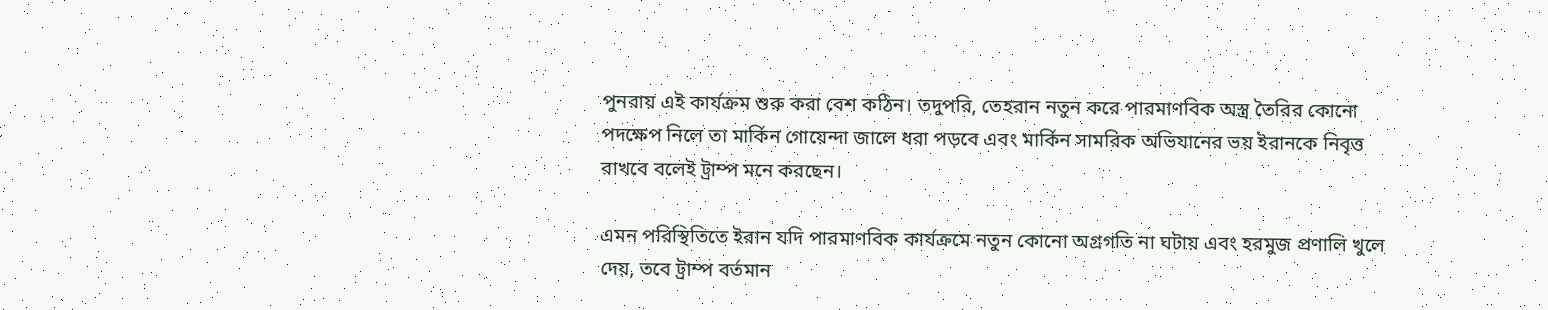পুনরায় এই কার্যক্রম শুরু করা বেশ কঠিন। তদুপরি, তেহরান নতুন করে পারমাণবিক অস্ত্র তৈরির কোনো পদক্ষেপ নিলে তা মার্কিন গোয়েন্দা জালে ধরা পড়বে এবং মার্কিন সামরিক অভিযানের ভয় ইরানকে নিবৃত্ত রাখবে বলেই ট্রাম্প মনে করছেন।

এমন পরিস্থিতিতে ইরান যদি পারমাণবিক কার্যক্রমে নতুন কোনো অগ্রগতি না ঘটায় এবং হরমুজ প্রণালি খুলে দেয়, তবে ট্রাম্প বর্তমান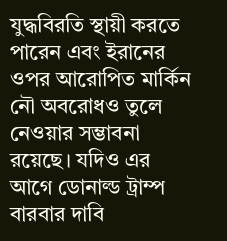যুদ্ধবিরতি স্থায়ী করতে পারেন এবং ইরানের ওপর আরোপিত মার্কিন নৌ অবরোধও তুলে নেওয়ার সম্ভাবনা রয়েছে। যদিও এর আগে ডোনাল্ড ট্রাম্প বারবার দাবি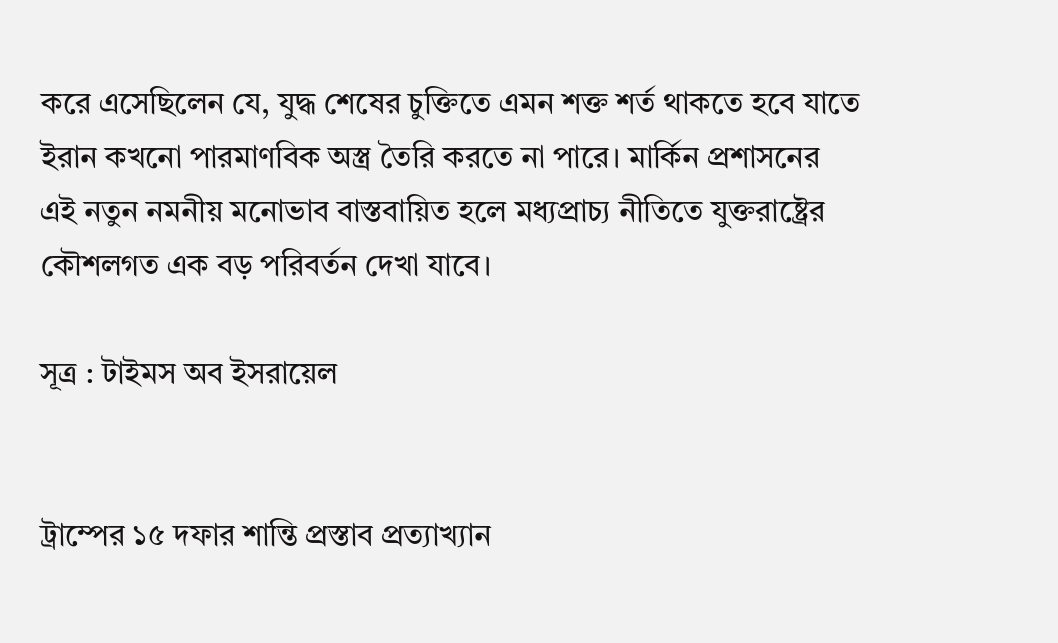করে এসেছিলেন যে, যুদ্ধ শেষের চুক্তিতে এমন শক্ত শর্ত থাকতে হবে যাতে ইরান কখনো পারমাণবিক অস্ত্র তৈরি করতে না পারে। মার্কিন প্রশাসনের এই নতুন নমনীয় মনোভাব বাস্তবায়িত হলে মধ্যপ্রাচ্য নীতিতে যুক্তরাষ্ট্রের কৌশলগত এক বড় পরিবর্তন দেখা যাবে।

সূত্র : টাইমস অব ইসরায়েল


ট্রাম্পের ১৫ দফার শান্তি প্রস্তাব প্রত্যাখ্যান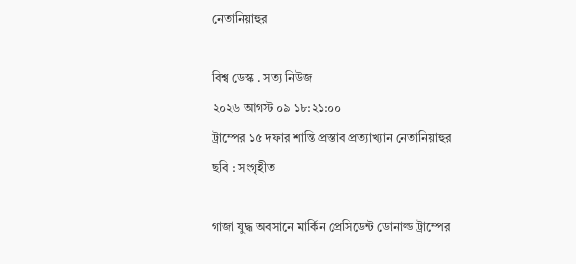নেতানিয়াহুর

বিশ্ব ডেস্ক . সত্য নিউজ
২০২৬ আগস্ট ০৯ ১৮:২১:০০
ট্রাম্পের ১৫ দফার শান্তি প্রস্তাব প্রত্যাখ্যান নেতানিয়াহুর
ছবি : সংগৃহীত

গাজা যুদ্ধ অবসানে মার্কিন প্রেসিডেন্ট ডোনাল্ড ট্রাম্পের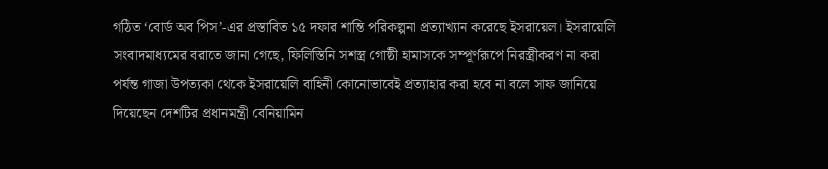গঠিত ‘বোর্ড অব পিস’-এর প্রস্তাবিত ১৫ দফার শান্তি পরিকল্পনা প্রত্যাখ্যান করেছে ইসরায়েল। ইসরায়েলি সংবাদমাধ্যমের বরাতে জানা গেছে, ফিলিস্তিনি সশস্ত্র গোষ্ঠী হামাসকে সম্পূর্ণরূপে নিরস্ত্রীকরণ না করা পর্যন্ত গাজা উপত্যকা থেকে ইসরায়েলি বাহিনী কোনোভাবেই প্রত্যাহার করা হবে না বলে সাফ জানিয়ে দিয়েছেন দেশটির প্রধানমন্ত্রী বেনিয়ামিন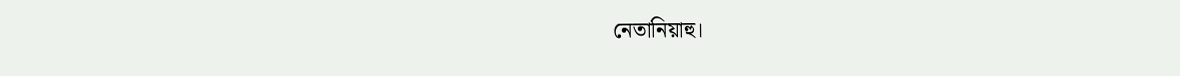নেতানিয়াহু।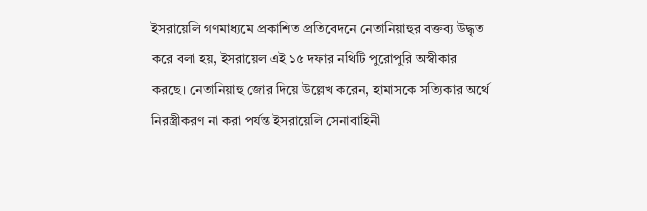ইসরায়েলি গণমাধ্যমে প্রকাশিত প্রতিবেদনে নেতানিয়াহুর বক্তব্য উদ্ধৃত করে বলা হয়, ইসরায়েল এই ১৫ দফার নথিটি পুরোপুরি অস্বীকার করছে। নেতানিয়াহু জোর দিয়ে উল্লেখ করেন, হামাসকে সত্যিকার অর্থে নিরস্ত্রীকরণ না করা পর্যন্ত ইসরায়েলি সেনাবাহিনী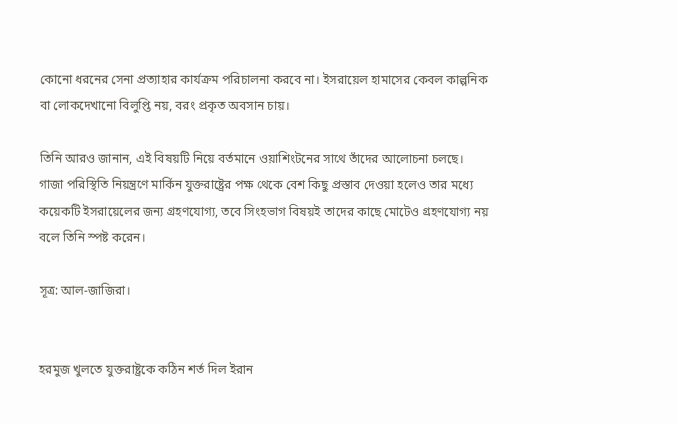কোনো ধরনের সেনা প্রত্যাহার কার্যক্রম পরিচালনা করবে না। ইসরায়েল হামাসের কেবল কাল্পনিক বা লোকদেখানো বিলুপ্তি নয়, বরং প্রকৃত অবসান চায়।

তিনি আরও জানান, এই বিষয়টি নিয়ে বর্তমানে ওয়াশিংটনের সাথে তাঁদের আলোচনা চলছে। গাজা পরিস্থিতি নিয়ন্ত্রণে মার্কিন যুক্তরাষ্ট্রের পক্ষ থেকে বেশ কিছু প্রস্তাব দেওয়া হলেও তার মধ্যে কয়েকটি ইসরায়েলের জন্য গ্রহণযোগ্য, তবে সিংহভাগ বিষয়ই তাদের কাছে মোটেও গ্রহণযোগ্য নয় বলে তিনি স্পষ্ট করেন।

সূত্র: আল-জাজিরা।


হরমুজ খুলতে যুক্তরাষ্ট্রকে কঠিন শর্ত দিল ইরান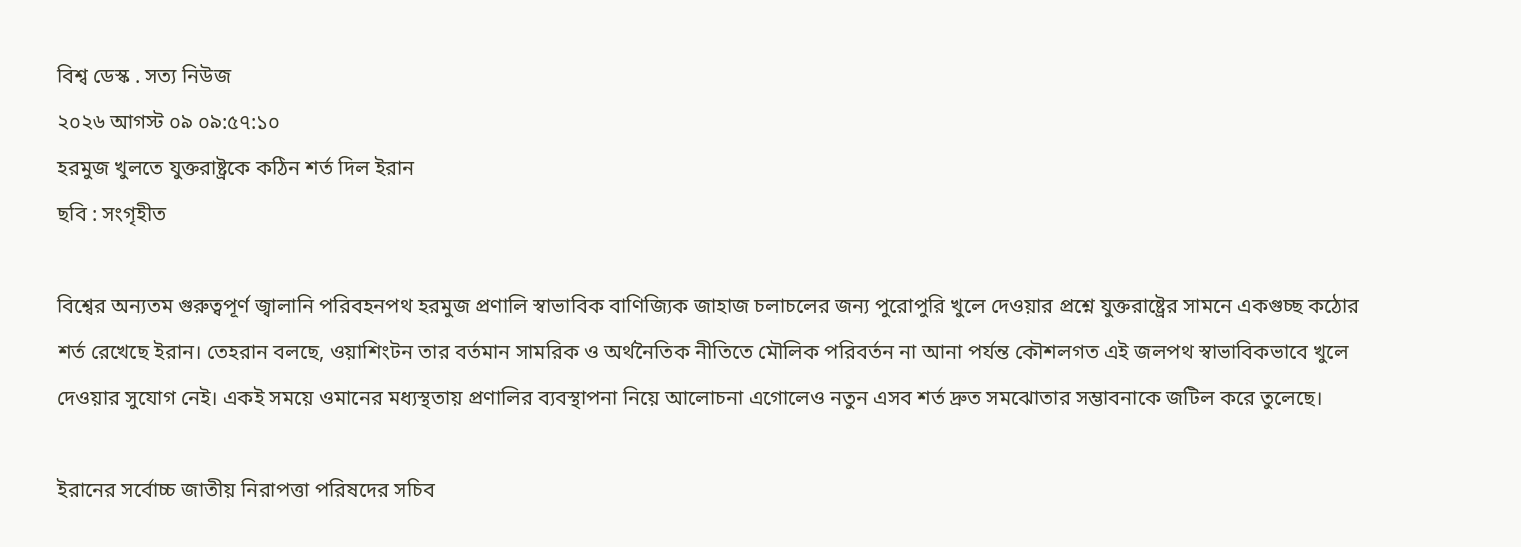বিশ্ব ডেস্ক . সত্য নিউজ
২০২৬ আগস্ট ০৯ ০৯:৫৭:১০
হরমুজ খুলতে যুক্তরাষ্ট্রকে কঠিন শর্ত দিল ইরান
ছবি : সংগৃহীত

বিশ্বের অন্যতম গুরুত্বপূর্ণ জ্বালানি পরিবহনপথ হরমুজ প্রণালি স্বাভাবিক বাণিজ্যিক জাহাজ চলাচলের জন্য পুরোপুরি খুলে দেওয়ার প্রশ্নে যুক্তরাষ্ট্রের সামনে একগুচ্ছ কঠোর শর্ত রেখেছে ইরান। তেহরান বলছে, ওয়াশিংটন তার বর্তমান সামরিক ও অর্থনৈতিক নীতিতে মৌলিক পরিবর্তন না আনা পর্যন্ত কৌশলগত এই জলপথ স্বাভাবিকভাবে খুলে দেওয়ার সুযোগ নেই। একই সময়ে ওমানের মধ্যস্থতায় প্রণালির ব্যবস্থাপনা নিয়ে আলোচনা এগোলেও নতুন এসব শর্ত দ্রুত সমঝোতার সম্ভাবনাকে জটিল করে তুলেছে।

ইরানের সর্বোচ্চ জাতীয় নিরাপত্তা পরিষদের সচিব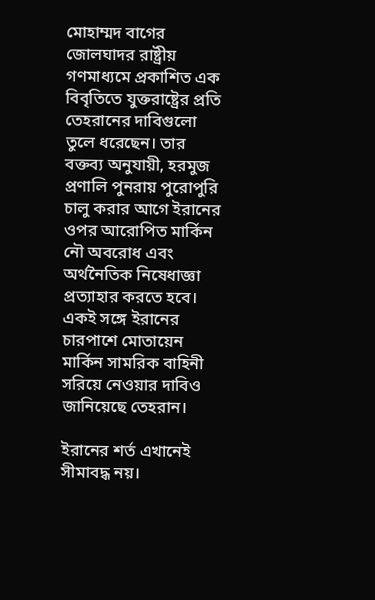মোহাম্মদ বাগের জোলঘাদর রাষ্ট্রীয় গণমাধ্যমে প্রকাশিত এক বিবৃতিতে যুক্তরাষ্ট্রের প্রতি তেহরানের দাবিগুলো তুলে ধরেছেন। তার বক্তব্য অনুযায়ী, হরমুজ প্রণালি পুনরায় পুরোপুরি চালু করার আগে ইরানের ওপর আরোপিত মার্কিন নৌ অবরোধ এবং অর্থনৈতিক নিষেধাজ্ঞা প্রত্যাহার করতে হবে। একই সঙ্গে ইরানের চারপাশে মোতায়েন মার্কিন সামরিক বাহিনী সরিয়ে নেওয়ার দাবিও জানিয়েছে তেহরান।

ইরানের শর্ত এখানেই সীমাবদ্ধ নয়।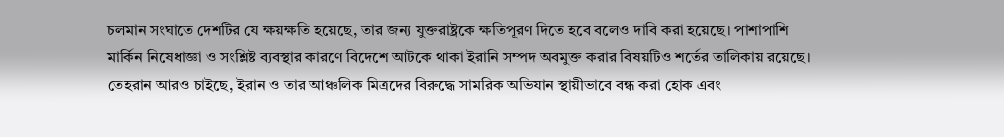চলমান সংঘাতে দেশটির যে ক্ষয়ক্ষতি হয়েছে, তার জন্য যুক্তরাষ্ট্রকে ক্ষতিপূরণ দিতে হবে বলেও দাবি করা হয়েছে। পাশাপাশি মার্কিন নিষেধাজ্ঞা ও সংশ্লিষ্ট ব্যবস্থার কারণে বিদেশে আটকে থাকা ইরানি সম্পদ অবমুক্ত করার বিষয়টিও শর্তের তালিকায় রয়েছে। তেহরান আরও চাইছে, ইরান ও তার আঞ্চলিক মিত্রদের বিরুদ্ধে সামরিক অভিযান স্থায়ীভাবে বন্ধ করা হোক এবং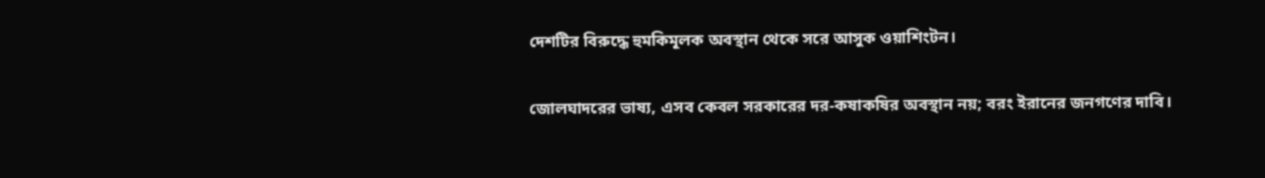দেশটির বিরুদ্ধে হুমকিমূলক অবস্থান থেকে সরে আসুক ওয়াশিংটন।

জোলঘাদরের ভাষ্য, এসব কেবল সরকারের দর-কষাকষির অবস্থান নয়; বরং ইরানের জনগণের দাবি।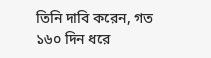তিনি দাবি করেন, গত ১৬০ দিন ধরে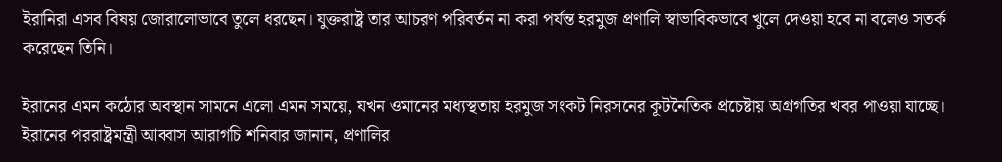ইরানিরা এসব বিষয় জোরালোভাবে তুলে ধরছেন। যুক্তরাষ্ট্র তার আচরণ পরিবর্তন না করা পর্যন্ত হরমুজ প্রণালি স্বাভাবিকভাবে খুলে দেওয়া হবে না বলেও সতর্ক করেছেন তিনি।

ইরানের এমন কঠোর অবস্থান সামনে এলো এমন সময়ে, যখন ওমানের মধ্যস্থতায় হরমুজ সংকট নিরসনের কূটনৈতিক প্রচেষ্টায় অগ্রগতির খবর পাওয়া যাচ্ছে। ইরানের পররাষ্ট্রমন্ত্রী আব্বাস আরাগচি শনিবার জানান, প্রণালির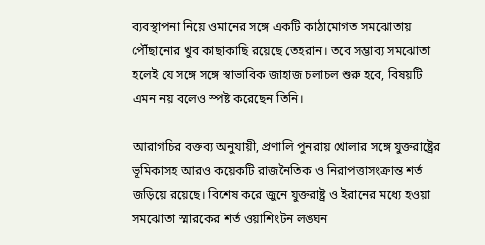ব্যবস্থাপনা নিয়ে ওমানের সঙ্গে একটি কাঠামোগত সমঝোতায় পৌঁছানোর খুব কাছাকাছি রয়েছে তেহরান। তবে সম্ভাব্য সমঝোতা হলেই যে সঙ্গে সঙ্গে স্বাভাবিক জাহাজ চলাচল শুরু হবে, বিষয়টি এমন নয় বলেও স্পষ্ট করেছেন তিনি।

আরাগচির বক্তব্য অনুযায়ী, প্রণালি পুনরায় খোলার সঙ্গে যুক্তরাষ্ট্রের ভূমিকাসহ আরও কয়েকটি রাজনৈতিক ও নিরাপত্তাসংক্রান্ত শর্ত জড়িয়ে রয়েছে। বিশেষ করে জুনে যুক্তরাষ্ট্র ও ইরানের মধ্যে হওয়া সমঝোতা স্মারকের শর্ত ওয়াশিংটন লঙ্ঘন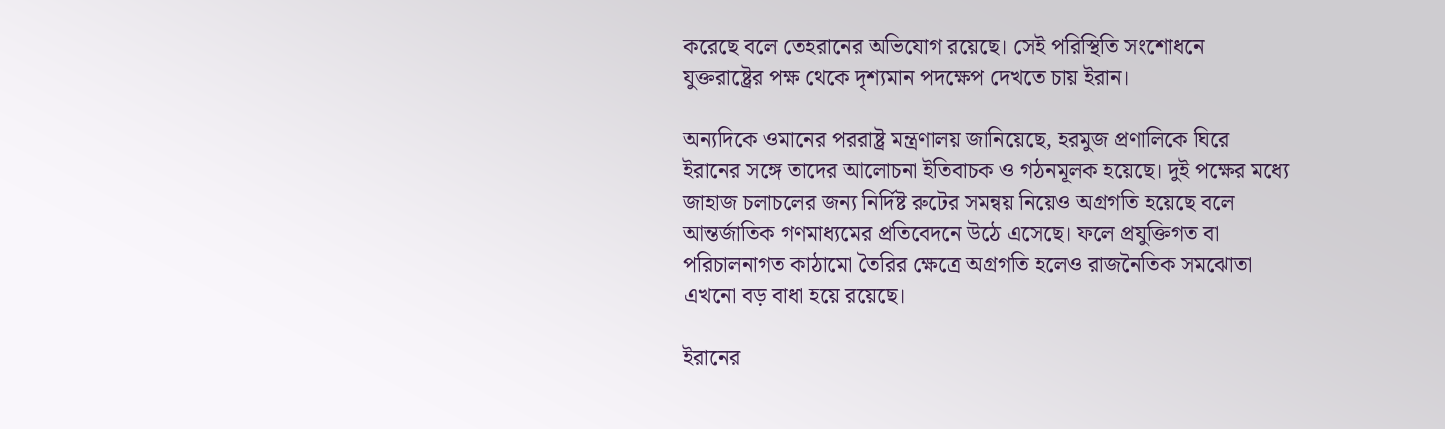করেছে বলে তেহরানের অভিযোগ রয়েছে। সেই পরিস্থিতি সংশোধনে যুক্তরাষ্ট্রের পক্ষ থেকে দৃশ্যমান পদক্ষেপ দেখতে চায় ইরান।

অন্যদিকে ওমানের পররাষ্ট্র মন্ত্রণালয় জানিয়েছে, হরমুজ প্রণালিকে ঘিরে ইরানের সঙ্গে তাদের আলোচনা ইতিবাচক ও গঠনমূলক হয়েছে। দুই পক্ষের মধ্যে জাহাজ চলাচলের জন্য নির্দিষ্ট রুটের সমন্বয় নিয়েও অগ্রগতি হয়েছে বলে আন্তর্জাতিক গণমাধ্যমের প্রতিবেদনে উঠে এসেছে। ফলে প্রযুক্তিগত বা পরিচালনাগত কাঠামো তৈরির ক্ষেত্রে অগ্রগতি হলেও রাজনৈতিক সমঝোতা এখনো বড় বাধা হয়ে রয়েছে।

ইরানের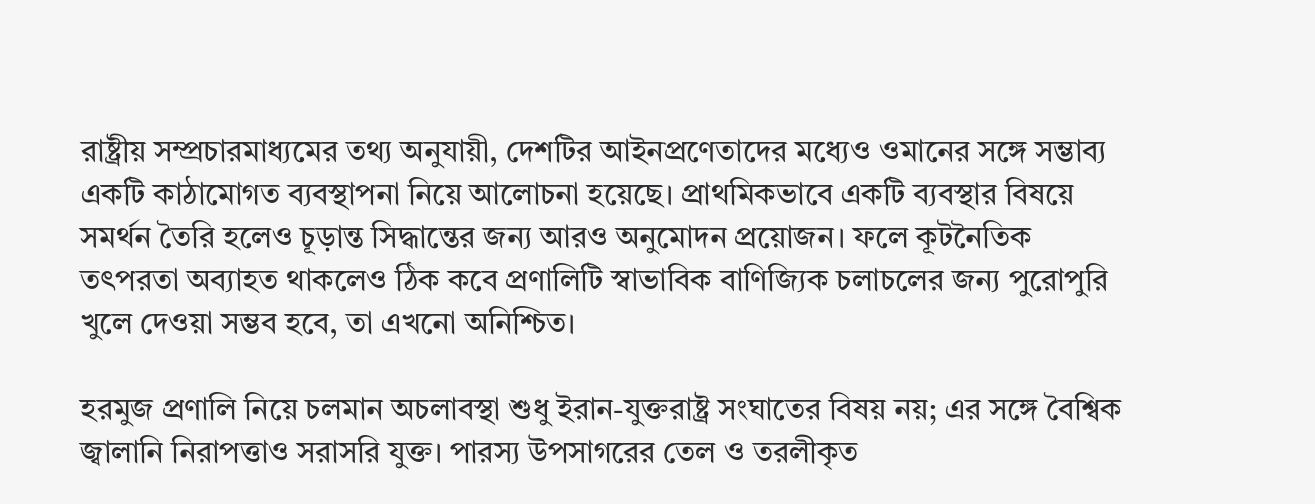রাষ্ট্রীয় সম্প্রচারমাধ্যমের তথ্য অনুযায়ী, দেশটির আইনপ্রণেতাদের মধ্যেও ওমানের সঙ্গে সম্ভাব্য একটি কাঠামোগত ব্যবস্থাপনা নিয়ে আলোচনা হয়েছে। প্রাথমিকভাবে একটি ব্যবস্থার বিষয়ে সমর্থন তৈরি হলেও চূড়ান্ত সিদ্ধান্তের জন্য আরও অনুমোদন প্রয়োজন। ফলে কূটনৈতিক তৎপরতা অব্যাহত থাকলেও ঠিক কবে প্রণালিটি স্বাভাবিক বাণিজ্যিক চলাচলের জন্য পুরোপুরি খুলে দেওয়া সম্ভব হবে, তা এখনো অনিশ্চিত।

হরমুজ প্রণালি নিয়ে চলমান অচলাবস্থা শুধু ইরান-যুক্তরাষ্ট্র সংঘাতের বিষয় নয়; এর সঙ্গে বৈশ্বিক জ্বালানি নিরাপত্তাও সরাসরি যুক্ত। পারস্য উপসাগরের তেল ও তরলীকৃত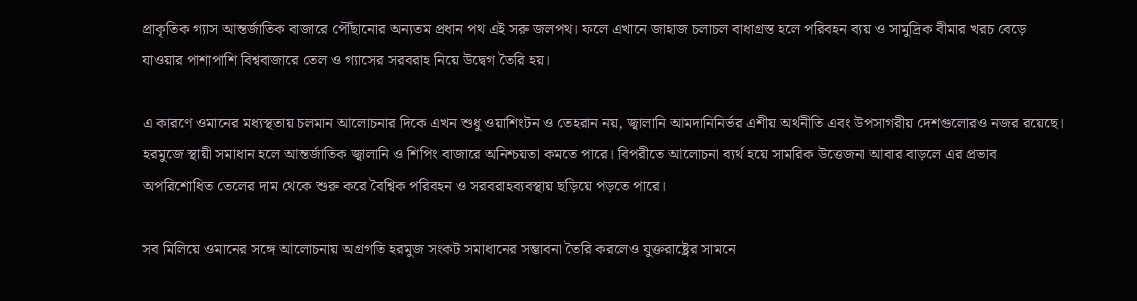প্রাকৃতিক গ্যাস আন্তর্জাতিক বাজারে পৌঁছানোর অন্যতম প্রধান পথ এই সরু জলপথ। ফলে এখানে জাহাজ চলাচল বাধাগ্রস্ত হলে পরিবহন ব্যয় ও সামুদ্রিক বীমার খরচ বেড়ে যাওয়ার পাশাপাশি বিশ্ববাজারে তেল ও গ্যাসের সরবরাহ নিয়ে উদ্বেগ তৈরি হয়।

এ কারণে ওমানের মধ্যস্থতায় চলমান আলোচনার দিকে এখন শুধু ওয়াশিংটন ও তেহরান নয়, জ্বালানি আমদানিনির্ভর এশীয় অর্থনীতি এবং উপসাগরীয় দেশগুলোরও নজর রয়েছে। হরমুজে স্থায়ী সমাধান হলে আন্তর্জাতিক জ্বালানি ও শিপিং বাজারে অনিশ্চয়তা কমতে পারে। বিপরীতে আলোচনা ব্যর্থ হয়ে সামরিক উত্তেজনা আবার বাড়লে এর প্রভাব অপরিশোধিত তেলের দাম থেকে শুরু করে বৈশ্বিক পরিবহন ও সরবরাহব্যবস্থায় ছড়িয়ে পড়তে পারে।

সব মিলিয়ে ওমানের সঙ্গে আলোচনায় অগ্রগতি হরমুজ সংকট সমাধানের সম্ভাবনা তৈরি করলেও যুক্তরাষ্ট্রের সামনে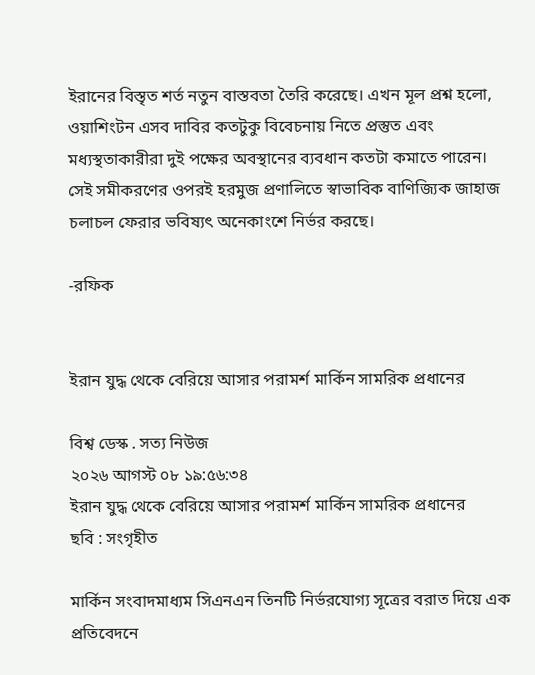ইরানের বিস্তৃত শর্ত নতুন বাস্তবতা তৈরি করেছে। এখন মূল প্রশ্ন হলো, ওয়াশিংটন এসব দাবির কতটুকু বিবেচনায় নিতে প্রস্তুত এবং মধ্যস্থতাকারীরা দুই পক্ষের অবস্থানের ব্যবধান কতটা কমাতে পারেন। সেই সমীকরণের ওপরই হরমুজ প্রণালিতে স্বাভাবিক বাণিজ্যিক জাহাজ চলাচল ফেরার ভবিষ্যৎ অনেকাংশে নির্ভর করছে।

-রফিক


ইরান যুদ্ধ থেকে বেরিয়ে আসার পরামর্শ মার্কিন সামরিক প্রধানের

বিশ্ব ডেস্ক . সত্য নিউজ
২০২৬ আগস্ট ০৮ ১৯:৫৬:৩৪
ইরান যুদ্ধ থেকে বেরিয়ে আসার পরামর্শ মার্কিন সামরিক প্রধানের
ছবি : সংগৃহীত

মার্কিন সংবাদমাধ্যম সিএনএন তিনটি নির্ভরযোগ্য সূত্রের বরাত দিয়ে এক প্রতিবেদনে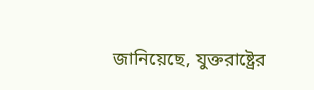জানিয়েছে, যুক্তরাষ্ট্রের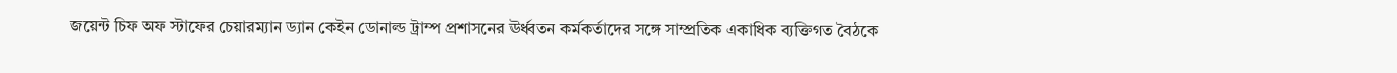জয়েন্ট চিফ অফ স্টাফের চেয়ারম্যান ড্যান কেইন ডোনাল্ড ট্রাম্প প্রশাসনের ঊর্ধ্বতন কর্মকর্তাদের সঙ্গে সাম্প্রতিক একাধিক ব্যক্তিগত বৈঠকে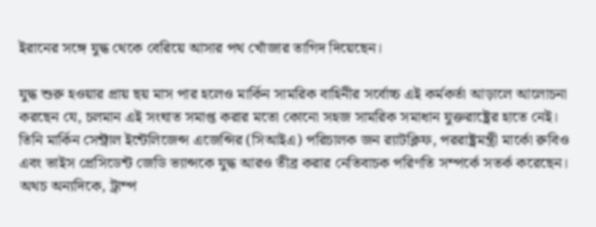ইরানের সঙ্গে যুদ্ধ থেকে বেরিয়ে আসার পথ খোঁজার তাগিদ দিয়েছেন।

যুদ্ধ শুরু হওয়ার প্রায় ছয় মাস পার হলেও মার্কিন সামরিক বাহিনীর সর্বোচ্চ এই কর্মকর্তা আড়ালে আলোচনা করছেন যে, চলমান এই সংঘাত সমাপ্ত করার মতো কোনো সহজ সামরিক সমাধান যুক্তরাষ্ট্রের হাতে নেই। তিনি মার্কিন সেন্ট্রাল ইন্টেলিজেন্স এজেন্সির (সিআইএ) পরিচালক জন র‍্যাটক্লিফ, পররাষ্ট্রমন্ত্রী মার্কো রুবিও এবং ভাইস প্রেসিডেন্ট জেডি ভ্যান্সকে যুদ্ধ আরও তীব্র করার নেতিবাচক পরিণতি সম্পর্কে সতর্ক করেছেন। অথচ অন্যদিকে, ট্রাম্প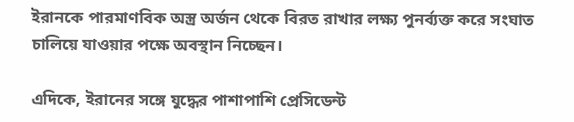ইরানকে পারমাণবিক অস্ত্র অর্জন থেকে বিরত রাখার লক্ষ্য পুনর্ব্যক্ত করে সংঘাত চালিয়ে যাওয়ার পক্ষে অবস্থান নিচ্ছেন।

এদিকে, ইরানের সঙ্গে যুদ্ধের পাশাপাশি প্রেসিডেন্ট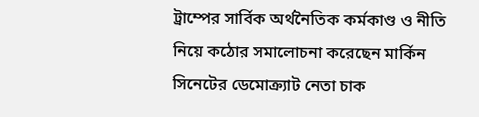ট্রাম্পের সার্বিক অর্থনৈতিক কর্মকাণ্ড ও নীতি নিয়ে কঠোর সমালোচনা করেছেন মার্কিন সিনেটের ডেমোক্র্যাট নেতা চাক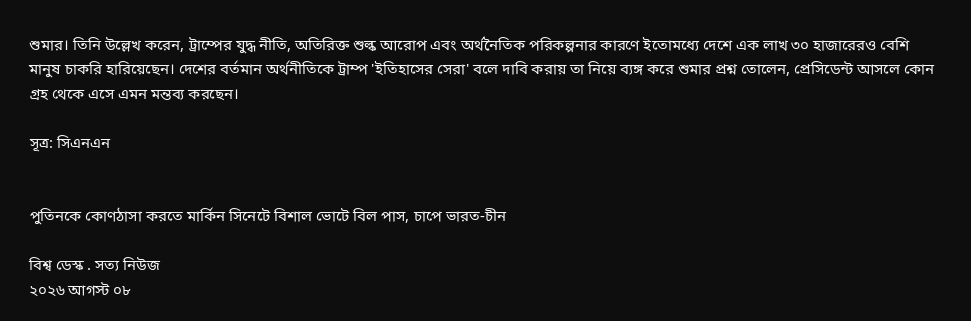শুমার। তিনি উল্লেখ করেন, ট্রাম্পের যুদ্ধ নীতি, অতিরিক্ত শুল্ক আরোপ এবং অর্থনৈতিক পরিকল্পনার কারণে ইতোমধ্যে দেশে এক লাখ ৩০ হাজারেরও বেশি মানুষ চাকরি হারিয়েছেন। দেশের বর্তমান অর্থনীতিকে ট্রাম্প 'ইতিহাসের সেরা' বলে দাবি করায় তা নিয়ে ব্যঙ্গ করে শুমার প্রশ্ন তোলেন, প্রেসিডেন্ট আসলে কোন গ্রহ থেকে এসে এমন মন্তব্য করছেন।

সূত্র: সিএনএন


পুতিনকে কোণঠাসা করতে মার্কিন সিনেটে বিশাল ভোটে বিল পাস, চাপে ভারত-চীন

বিশ্ব ডেস্ক . সত্য নিউজ
২০২৬ আগস্ট ০৮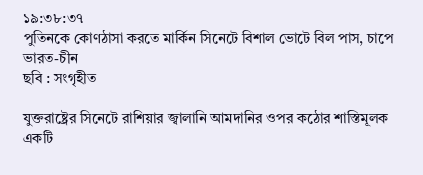১৯:৩৮:৩৭
পুতিনকে কোণঠাসা করতে মার্কিন সিনেটে বিশাল ভোটে বিল পাস, চাপে ভারত-চীন
ছবি : সংগৃহীত

যুক্তরাষ্ট্রের সিনেটে রাশিয়ার জ্বালানি আমদানির ওপর কঠোর শাস্তিমূলক একটি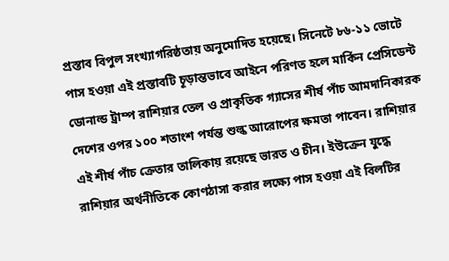প্রস্তাব বিপুল সংখ্যাগরিষ্ঠতায় অনুমোদিত হয়েছে। সিনেটে ৮৬-১১ ভোটে পাস হওয়া এই প্রস্তাবটি চূড়ান্তভাবে আইনে পরিণত হলে মার্কিন প্রেসিডেন্ট ডোনাল্ড ট্রাম্প রাশিয়ার তেল ও প্রাকৃতিক গ্যাসের শীর্ষ পাঁচ আমদানিকারক দেশের ওপর ১০০ শতাংশ পর্যন্ত শুল্ক আরোপের ক্ষমতা পাবেন। রাশিয়ার এই শীর্ষ পাঁচ ক্রেতার তালিকায় রয়েছে ভারত ও চীন। ইউক্রেন যুদ্ধে রাশিয়ার অর্থনীতিকে কোণঠাসা করার লক্ষ্যে পাস হওয়া এই বিলটির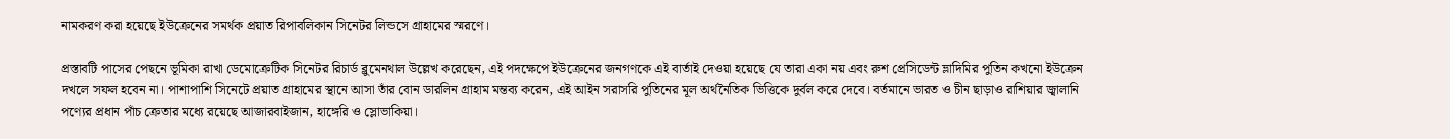নামকরণ করা হয়েছে ইউক্রেনের সমর্থক প্রয়াত রিপাবলিকান সিনেটর লিন্ডসে গ্রাহামের স্মরণে।

প্রস্তাবটি পাসের পেছনে ভূমিকা রাখা ডেমোক্রেটিক সিনেটর রিচার্ড ব্লুমেনথাল উল্লেখ করেছেন, এই পদক্ষেপে ইউক্রেনের জনগণকে এই বার্তাই দেওয়া হয়েছে যে তারা একা নয় এবং রুশ প্রেসিডেন্ট ভ্লাদিমির পুতিন কখনো ইউক্রেন দখলে সফল হবেন না। পাশাপাশি সিনেটে প্রয়াত গ্রাহামের স্থানে আসা তাঁর বোন ডারলিন গ্রাহাম মন্তব্য করেন, এই আইন সরাসরি পুতিনের মূল অর্থনৈতিক ভিত্তিকে দুর্বল করে দেবে। বর্তমানে ভারত ও চীন ছাড়াও রাশিয়ার জ্বালানি পণ্যের প্রধান পাঁচ ক্রেতার মধ্যে রয়েছে আজারবাইজান, হাঙ্গেরি ও স্লোভাকিয়া।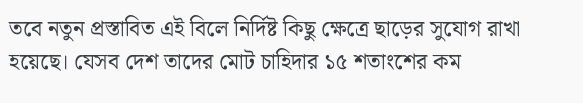তবে নতুন প্রস্তাবিত এই বিলে নির্দিষ্ট কিছু ক্ষেত্রে ছাড়ের সুযোগ রাখা হয়েছে। যেসব দেশ তাদের মোট চাহিদার ১৫ শতাংশের কম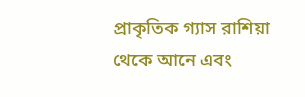প্রাকৃতিক গ্যাস রাশিয়া থেকে আনে এবং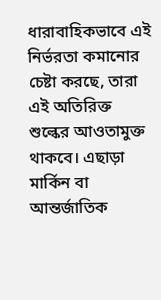ধারাবাহিকভাবে এই নির্ভরতা কমানোর চেষ্টা করছে, তারা এই অতিরিক্ত শুল্কের আওতামুক্ত থাকবে। এছাড়া মার্কিন বা আন্তর্জাতিক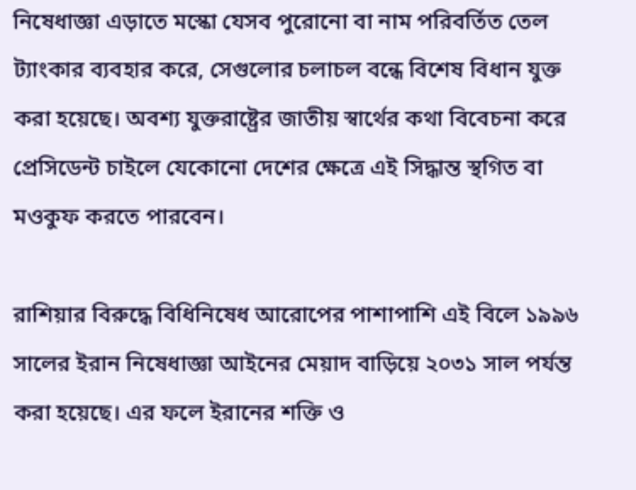নিষেধাজ্ঞা এড়াতে মস্কো যেসব পুরোনো বা নাম পরিবর্তিত তেল ট্যাংকার ব্যবহার করে, সেগুলোর চলাচল বন্ধে বিশেষ বিধান যুক্ত করা হয়েছে। অবশ্য যুক্তরাষ্ট্রের জাতীয় স্বার্থের কথা বিবেচনা করে প্রেসিডেন্ট চাইলে যেকোনো দেশের ক্ষেত্রে এই সিদ্ধান্ত স্থগিত বা মওকুফ করতে পারবেন।

রাশিয়ার বিরুদ্ধে বিধিনিষেধ আরোপের পাশাপাশি এই বিলে ১৯৯৬ সালের ইরান নিষেধাজ্ঞা আইনের মেয়াদ বাড়িয়ে ২০৩১ সাল পর্যন্ত করা হয়েছে। এর ফলে ইরানের শক্তি ও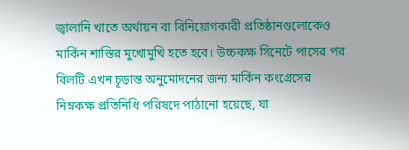জ্বালানি খাতে অর্থায়ন বা বিনিয়োগকারী প্রতিষ্ঠানগুলোকেও মার্কিন শাস্তির মুখোমুখি হতে হবে। উচ্চকক্ষ সিনেটে পাসের পর বিলটি এখন চূড়ান্ত অনুমোদনের জন্য মার্কিন কংগ্রেসের নিম্নকক্ষ প্রতিনিধি পরিষদে পাঠানো হয়েছে, যা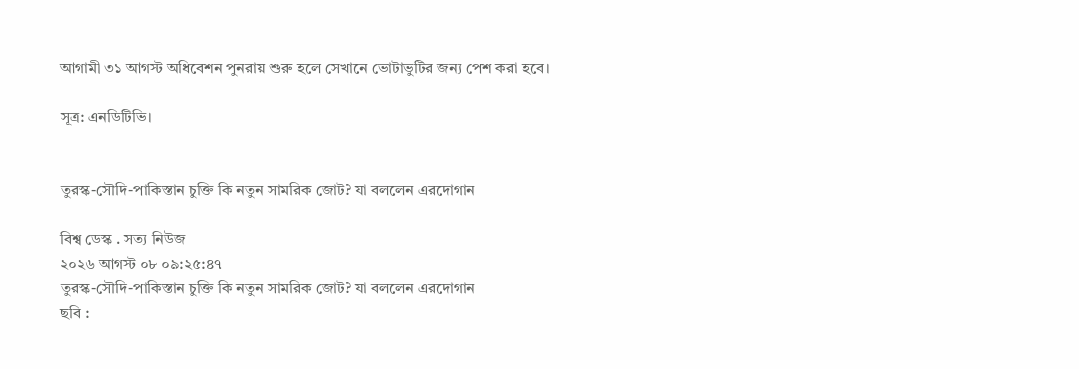আগামী ৩১ আগস্ট অধিবেশন পুনরায় শুরু হলে সেখানে ভোটাভুটির জন্য পেশ করা হবে।

সূত্র: এনডিটিভি।


তুরস্ক-সৌদি-পাকিস্তান চুক্তি কি নতুন সামরিক জোট? যা বললেন এরদোগান

বিশ্ব ডেস্ক . সত্য নিউজ
২০২৬ আগস্ট ০৮ ০৯:২৫:৪৭
তুরস্ক-সৌদি-পাকিস্তান চুক্তি কি নতুন সামরিক জোট? যা বললেন এরদোগান
ছবি :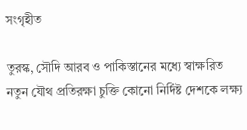সংগৃহীত

তুরস্ক, সৌদি আরব ও পাকিস্তানের মধ্যে স্বাক্ষরিত নতুন যৌথ প্রতিরক্ষা চুক্তি কোনো নির্দিষ্ট দেশকে লক্ষ্য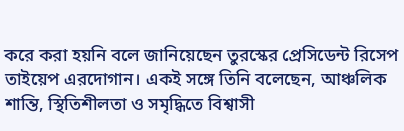করে করা হয়নি বলে জানিয়েছেন তুরস্কের প্রেসিডেন্ট রিসেপ তাইয়েপ এরদোগান। একই সঙ্গে তিনি বলেছেন, আঞ্চলিক শান্তি, স্থিতিশীলতা ও সমৃদ্ধিতে বিশ্বাসী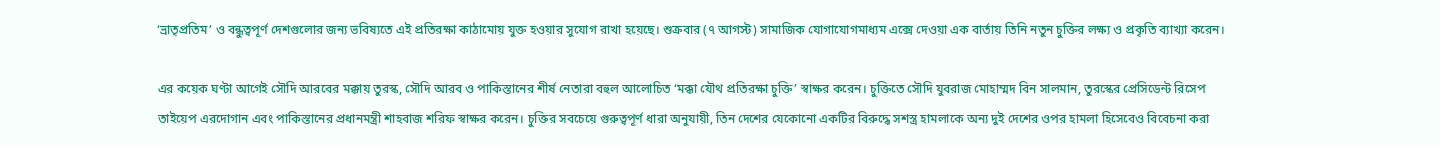‘ভ্রাতৃপ্রতিম’ ও বন্ধুত্বপূর্ণ দেশগুলোর জন্য ভবিষ্যতে এই প্রতিরক্ষা কাঠামোয় যুক্ত হওয়ার সুযোগ রাখা হয়েছে। শুক্রবার (৭ আগস্ট) সামাজিক যোগাযোগমাধ্যম এক্সে দেওয়া এক বার্তায় তিনি নতুন চুক্তির লক্ষ্য ও প্রকৃতি ব্যাখ্যা করেন।

এর কয়েক ঘণ্টা আগেই সৌদি আরবের মক্কায় তুরস্ক, সৌদি আরব ও পাকিস্তানের শীর্ষ নেতারা বহুল আলোচিত ‘মক্কা যৌথ প্রতিরক্ষা চুক্তি’ স্বাক্ষর করেন। চুক্তিতে সৌদি যুবরাজ মোহাম্মদ বিন সালমান, তুরস্কের প্রেসিডেন্ট রিসেপ তাইয়েপ এরদোগান এবং পাকিস্তানের প্রধানমন্ত্রী শাহবাজ শরিফ স্বাক্ষর করেন। চুক্তির সবচেয়ে গুরুত্বপূর্ণ ধারা অনুযায়ী, তিন দেশের যেকোনো একটির বিরুদ্ধে সশস্ত্র হামলাকে অন্য দুই দেশের ওপর হামলা হিসেবেও বিবেচনা করা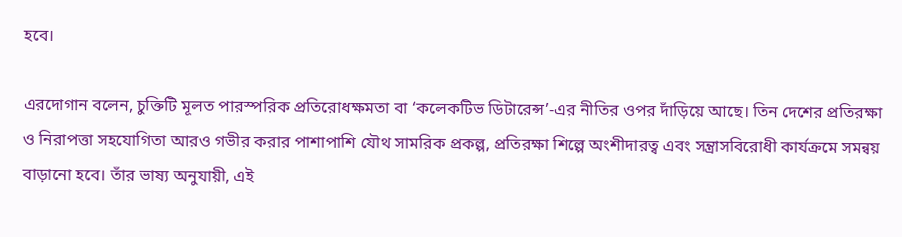হবে।

এরদোগান বলেন, চুক্তিটি মূলত পারস্পরিক প্রতিরোধক্ষমতা বা ‘কলেকটিভ ডিটারেন্স’-এর নীতির ওপর দাঁড়িয়ে আছে। তিন দেশের প্রতিরক্ষা ও নিরাপত্তা সহযোগিতা আরও গভীর করার পাশাপাশি যৌথ সামরিক প্রকল্প, প্রতিরক্ষা শিল্পে অংশীদারত্ব এবং সন্ত্রাসবিরোধী কার্যক্রমে সমন্বয় বাড়ানো হবে। তাঁর ভাষ্য অনুযায়ী, এই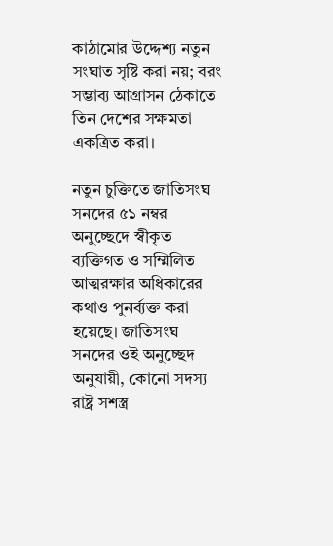কাঠামোর উদ্দেশ্য নতুন সংঘাত সৃষ্টি করা নয়; বরং সম্ভাব্য আগ্রাসন ঠেকাতে তিন দেশের সক্ষমতা একত্রিত করা।

নতুন চুক্তিতে জাতিসংঘ সনদের ৫১ নম্বর অনুচ্ছেদে স্বীকৃত ব্যক্তিগত ও সম্মিলিত আত্মরক্ষার অধিকারের কথাও পুনর্ব্যক্ত করা হয়েছে। জাতিসংঘ সনদের ওই অনুচ্ছেদ অনুযায়ী, কোনো সদস্য রাষ্ট্র সশস্ত্র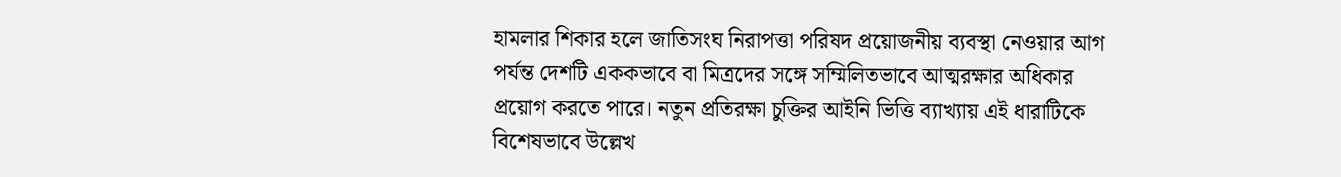হামলার শিকার হলে জাতিসংঘ নিরাপত্তা পরিষদ প্রয়োজনীয় ব্যবস্থা নেওয়ার আগ পর্যন্ত দেশটি এককভাবে বা মিত্রদের সঙ্গে সম্মিলিতভাবে আত্মরক্ষার অধিকার প্রয়োগ করতে পারে। নতুন প্রতিরক্ষা চুক্তির আইনি ভিত্তি ব্যাখ্যায় এই ধারাটিকে বিশেষভাবে উল্লেখ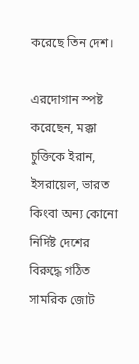করেছে তিন দেশ।

এরদোগান স্পষ্ট করেছেন, মক্কা চুক্তিকে ইরান, ইসরায়েল, ভারত কিংবা অন্য কোনো নির্দিষ্ট দেশের বিরুদ্ধে গঠিত সামরিক জোট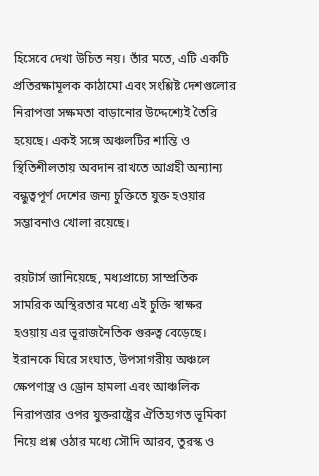হিসেবে দেখা উচিত নয়। তাঁর মতে, এটি একটি প্রতিরক্ষামূলক কাঠামো এবং সংশ্লিষ্ট দেশগুলোর নিরাপত্তা সক্ষমতা বাড়ানোর উদ্দেশ্যেই তৈরি হয়েছে। একই সঙ্গে অঞ্চলটির শান্তি ও স্থিতিশীলতায় অবদান রাখতে আগ্রহী অন্যান্য বন্ধুত্বপূর্ণ দেশের জন্য চুক্তিতে যুক্ত হওয়ার সম্ভাবনাও খোলা রয়েছে।

রয়টার্স জানিয়েছে, মধ্যপ্রাচ্যে সাম্প্রতিক সামরিক অস্থিরতার মধ্যে এই চুক্তি স্বাক্ষর হওয়ায় এর ভূরাজনৈতিক গুরুত্ব বেড়েছে। ইরানকে ঘিরে সংঘাত, উপসাগরীয় অঞ্চলে ক্ষেপণাস্ত্র ও ড্রোন হামলা এবং আঞ্চলিক নিরাপত্তার ওপর যুক্তরাষ্ট্রের ঐতিহ্যগত ভূমিকা নিয়ে প্রশ্ন ওঠার মধ্যে সৌদি আরব, তুরস্ক ও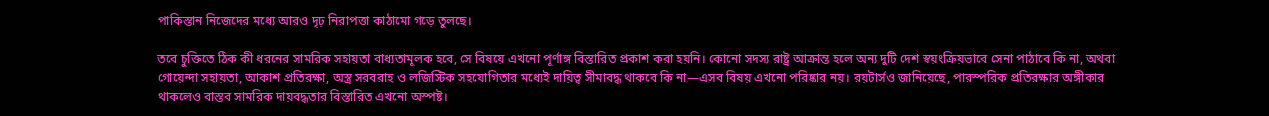পাকিস্তান নিজেদের মধ্যে আরও দৃঢ় নিরাপত্তা কাঠামো গড়ে তুলছে।

তবে চুক্তিতে ঠিক কী ধরনের সামরিক সহায়তা বাধ্যতামূলক হবে, সে বিষয়ে এখনো পূর্ণাঙ্গ বিস্তারিত প্রকাশ করা হয়নি। কোনো সদস্য রাষ্ট্র আক্রান্ত হলে অন্য দুটি দেশ স্বয়ংক্রিয়ভাবে সেনা পাঠাবে কি না, অথবা গোয়েন্দা সহায়তা, আকাশ প্রতিরক্ষা, অস্ত্র সরবরাহ ও লজিস্টিক সহযোগিতার মধ্যেই দায়িত্ব সীমাবদ্ধ থাকবে কি না—এসব বিষয় এখনো পরিষ্কার নয়। রয়টার্সও জানিয়েছে, পারস্পরিক প্রতিরক্ষার অঙ্গীকার থাকলেও বাস্তব সামরিক দায়বদ্ধতার বিস্তারিত এখনো অস্পষ্ট।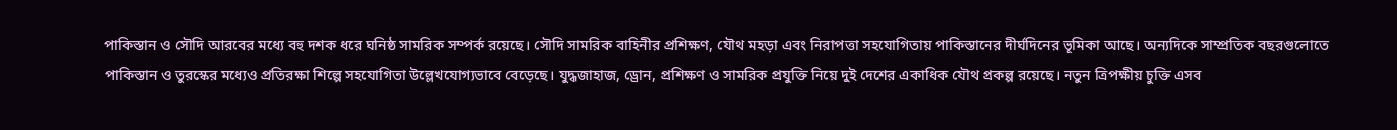পাকিস্তান ও সৌদি আরবের মধ্যে বহু দশক ধরে ঘনিষ্ঠ সামরিক সম্পর্ক রয়েছে। সৌদি সামরিক বাহিনীর প্রশিক্ষণ, যৌথ মহড়া এবং নিরাপত্তা সহযোগিতায় পাকিস্তানের দীর্ঘদিনের ভূমিকা আছে। অন্যদিকে সাম্প্রতিক বছরগুলোতে পাকিস্তান ও তুরস্কের মধ্যেও প্রতিরক্ষা শিল্পে সহযোগিতা উল্লেখযোগ্যভাবে বেড়েছে। যুদ্ধজাহাজ, ড্রোন, প্রশিক্ষণ ও সামরিক প্রযুক্তি নিয়ে দুই দেশের একাধিক যৌথ প্রকল্প রয়েছে। নতুন ত্রিপক্ষীয় চুক্তি এসব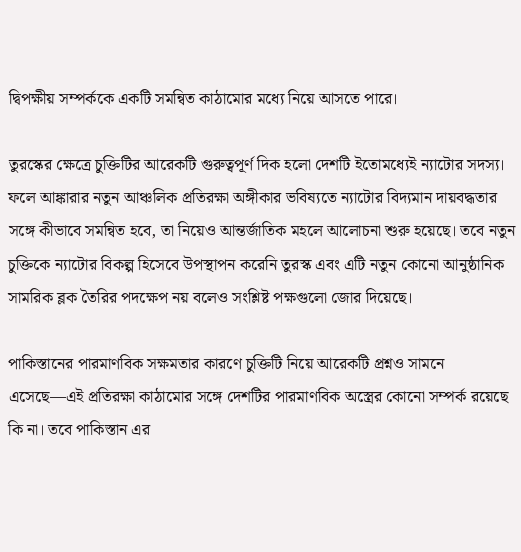দ্বিপক্ষীয় সম্পর্ককে একটি সমন্বিত কাঠামোর মধ্যে নিয়ে আসতে পারে।

তুরস্কের ক্ষেত্রে চুক্তিটির আরেকটি গুরুত্বপূর্ণ দিক হলো দেশটি ইতোমধ্যেই ন্যাটোর সদস্য। ফলে আঙ্কারার নতুন আঞ্চলিক প্রতিরক্ষা অঙ্গীকার ভবিষ্যতে ন্যাটোর বিদ্যমান দায়বদ্ধতার সঙ্গে কীভাবে সমন্বিত হবে, তা নিয়েও আন্তর্জাতিক মহলে আলোচনা শুরু হয়েছে। তবে নতুন চুক্তিকে ন্যাটোর বিকল্প হিসেবে উপস্থাপন করেনি তুরস্ক এবং এটি নতুন কোনো আনুষ্ঠানিক সামরিক ব্লক তৈরির পদক্ষেপ নয় বলেও সংশ্লিষ্ট পক্ষগুলো জোর দিয়েছে।

পাকিস্তানের পারমাণবিক সক্ষমতার কারণে চুক্তিটি নিয়ে আরেকটি প্রশ্নও সামনে এসেছে—এই প্রতিরক্ষা কাঠামোর সঙ্গে দেশটির পারমাণবিক অস্ত্রের কোনো সম্পর্ক রয়েছে কি না। তবে পাকিস্তান এর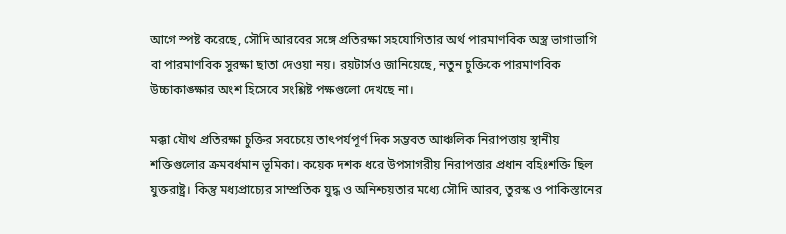আগে স্পষ্ট করেছে, সৌদি আরবের সঙ্গে প্রতিরক্ষা সহযোগিতার অর্থ পারমাণবিক অস্ত্র ভাগাভাগি বা পারমাণবিক সুরক্ষা ছাতা দেওয়া নয়। রয়টার্সও জানিয়েছে, নতুন চুক্তিকে পারমাণবিক উচ্চাকাঙ্ক্ষার অংশ হিসেবে সংশ্লিষ্ট পক্ষগুলো দেখছে না।

মক্কা যৌথ প্রতিরক্ষা চুক্তির সবচেয়ে তাৎপর্যপূর্ণ দিক সম্ভবত আঞ্চলিক নিরাপত্তায় স্থানীয় শক্তিগুলোর ক্রমবর্ধমান ভূমিকা। কয়েক দশক ধরে উপসাগরীয় নিরাপত্তার প্রধান বহিঃশক্তি ছিল যুক্তরাষ্ট্র। কিন্তু মধ্যপ্রাচ্যের সাম্প্রতিক যুদ্ধ ও অনিশ্চয়তার মধ্যে সৌদি আরব, তুরস্ক ও পাকিস্তানের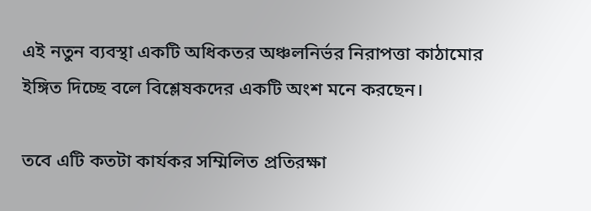এই নতুন ব্যবস্থা একটি অধিকতর অঞ্চলনির্ভর নিরাপত্তা কাঠামোর ইঙ্গিত দিচ্ছে বলে বিশ্লেষকদের একটি অংশ মনে করছেন।

তবে এটি কতটা কার্যকর সম্মিলিত প্রতিরক্ষা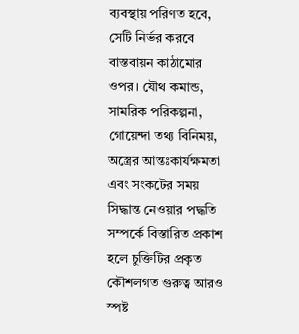ব্যবস্থায় পরিণত হবে, সেটি নির্ভর করবে বাস্তবায়ন কাঠামোর ওপর। যৌথ কমান্ড, সামরিক পরিকল্পনা, গোয়েন্দা তথ্য বিনিময়, অস্ত্রের আন্তঃকার্যক্ষমতা এবং সংকটের সময় সিদ্ধান্ত নেওয়ার পদ্ধতি সম্পর্কে বিস্তারিত প্রকাশ হলে চুক্তিটির প্রকৃত কৌশলগত গুরুত্ব আরও স্পষ্ট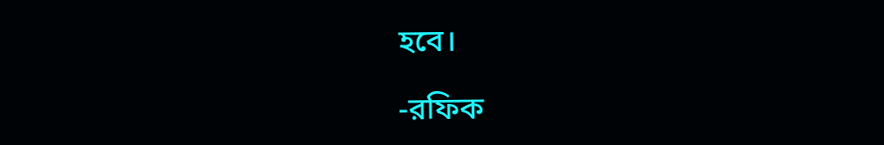হবে।

-রফিক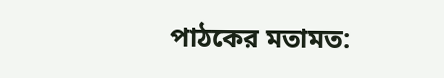পাঠকের মতামত: